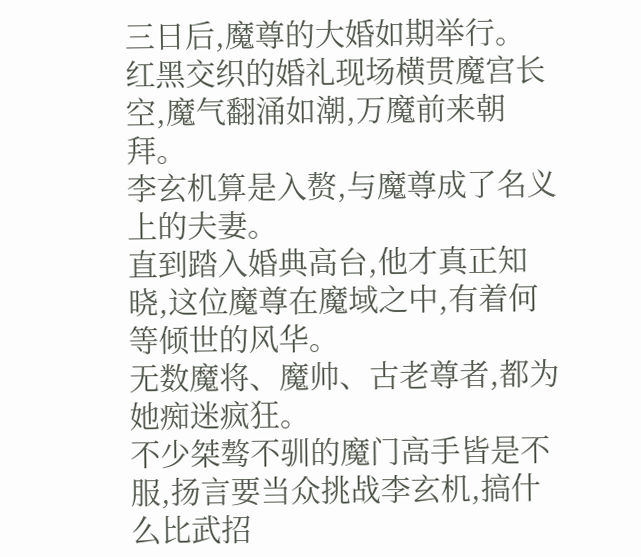三日后,魔尊的大婚如期举行。
红黑交织的婚礼现场横贯魔宫长空,魔气翻涌如潮,万魔前来朝拜。
李玄机算是入赘,与魔尊成了名义上的夫妻。
直到踏入婚典高台,他才真正知晓,这位魔尊在魔域之中,有着何等倾世的风华。
无数魔将、魔帅、古老尊者,都为她痴迷疯狂。
不少桀骜不驯的魔门高手皆是不服,扬言要当众挑战李玄机,搞什么比武招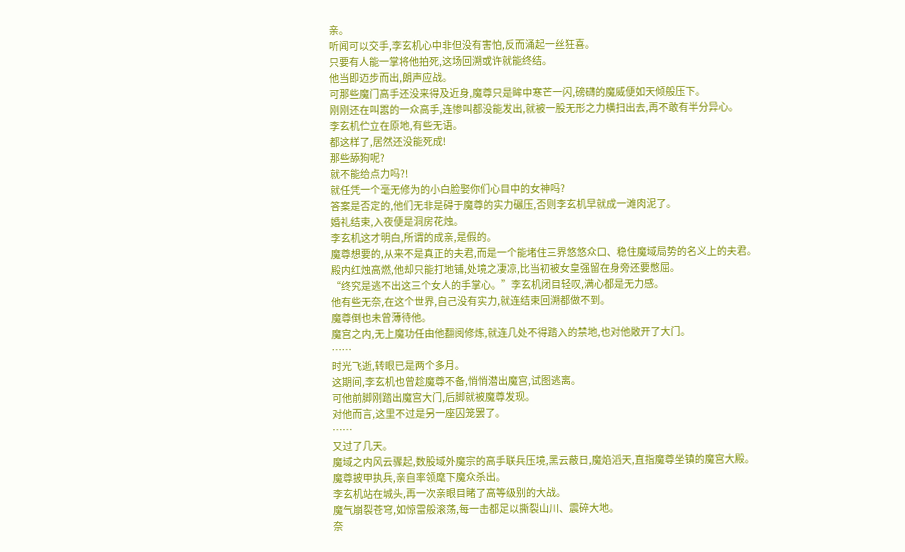亲。
听闻可以交手,李玄机心中非但没有害怕,反而涌起一丝狂喜。
只要有人能一掌将他拍死,这场回溯或许就能终结。
他当即迈步而出,朗声应战。
可那些魔门高手还没来得及近身,魔尊只是眸中寒芒一闪,磅礴的魔威便如天倾般压下。
刚刚还在叫嚣的一众高手,连惨叫都没能发出,就被一股无形之力横扫出去,再不敢有半分异心。
李玄机伫立在原地,有些无语。
都这样了,居然还没能死成!
那些舔狗呢?
就不能给点力吗?!
就任凭一个毫无修为的小白脸娶你们心目中的女神吗?
答案是否定的,他们无非是碍于魔尊的实力碾压,否则李玄机早就成一滩肉泥了。
婚礼结束,入夜便是洞房花烛。
李玄机这才明白,所谓的成亲,是假的。
魔尊想要的,从来不是真正的夫君,而是一个能堵住三界悠悠众口、稳住魔域局势的名义上的夫君。
殿内红烛高燃,他却只能打地铺,处境之凄凉,比当初被女皇强留在身旁还要憋屈。
“终究是逃不出这三个女人的手掌心。”李玄机闭目轻叹,满心都是无力感。
他有些无奈,在这个世界,自己没有实力,就连结束回溯都做不到。
魔尊倒也未曾薄待他。
魔宫之内,无上魔功任由他翻阅修炼,就连几处不得踏入的禁地,也对他敞开了大门。
……
时光飞逝,转眼已是两个多月。
这期间,李玄机也曾趁魔尊不备,悄悄潜出魔宫,试图逃离。
可他前脚刚踏出魔宫大门,后脚就被魔尊发现。
对他而言,这里不过是另一座囚笼罢了。
……
又过了几天。
魔域之内风云骤起,数股域外魔宗的高手联兵压境,黑云蔽日,魔焰滔天,直指魔尊坐镇的魔宫大殿。
魔尊披甲执兵,亲自率领麾下魔众杀出。
李玄机站在城头,再一次亲眼目睹了高等级别的大战。
魔气崩裂苍穹,如惊雷般滚荡,每一击都足以撕裂山川、震碎大地。
奈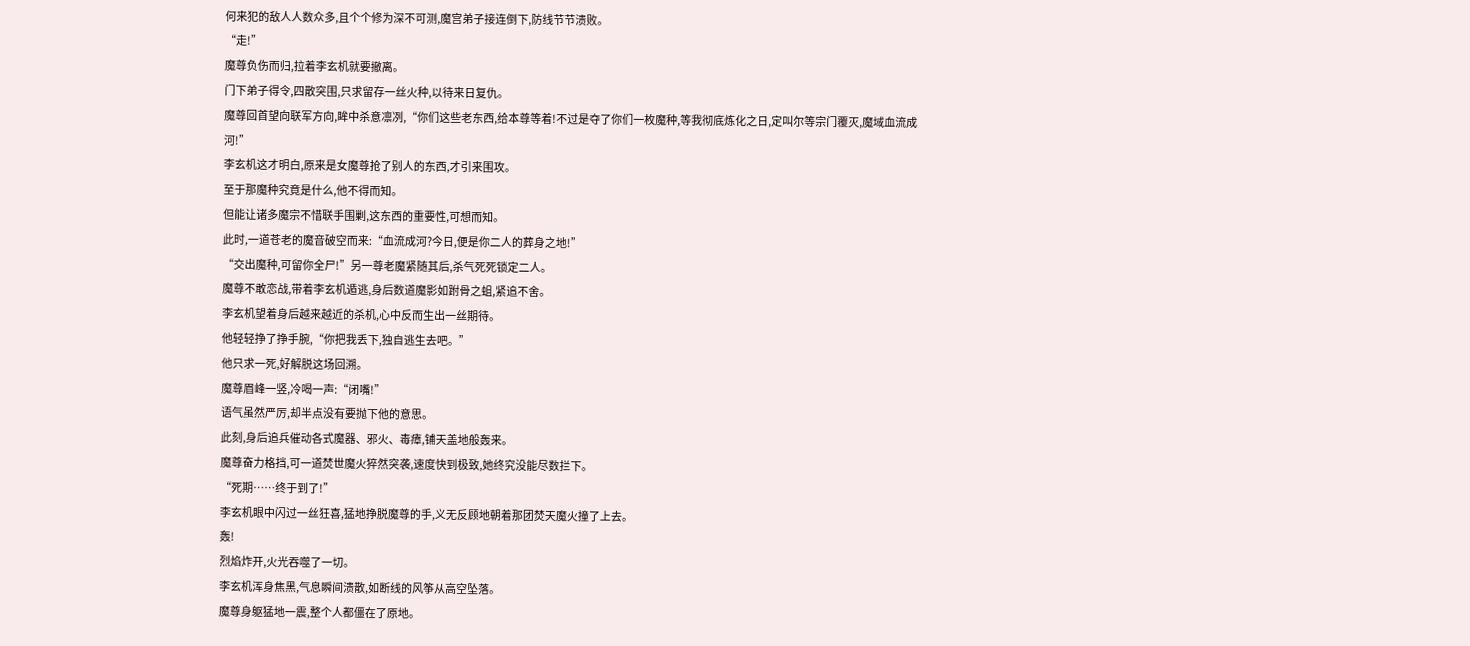何来犯的敌人人数众多,且个个修为深不可测,魔宫弟子接连倒下,防线节节溃败。
“走!”
魔尊负伤而归,拉着李玄机就要撤离。
门下弟子得令,四散突围,只求留存一丝火种,以待来日复仇。
魔尊回首望向联军方向,眸中杀意凛冽,“你们这些老东西,给本尊等着!不过是夺了你们一枚魔种,等我彻底炼化之日,定叫尔等宗门覆灭,魔域血流成河!”
李玄机这才明白,原来是女魔尊抢了别人的东西,才引来围攻。
至于那魔种究竟是什么,他不得而知。
但能让诸多魔宗不惜联手围剿,这东西的重要性,可想而知。
此时,一道苍老的魔音破空而来:“血流成河?今日,便是你二人的葬身之地!”
“交出魔种,可留你全尸!”另一尊老魔紧随其后,杀气死死锁定二人。
魔尊不敢恋战,带着李玄机遁逃,身后数道魔影如跗骨之蛆,紧追不舍。
李玄机望着身后越来越近的杀机,心中反而生出一丝期待。
他轻轻挣了挣手腕,“你把我丢下,独自逃生去吧。”
他只求一死,好解脱这场回溯。
魔尊眉峰一竖,冷喝一声:“闭嘴!”
语气虽然严厉,却半点没有要抛下他的意思。
此刻,身后追兵催动各式魔器、邪火、毒瘴,铺天盖地般轰来。
魔尊奋力格挡,可一道焚世魔火猝然突袭,速度快到极致,她终究没能尽数拦下。
“死期……终于到了!”
李玄机眼中闪过一丝狂喜,猛地挣脱魔尊的手,义无反顾地朝着那团焚天魔火撞了上去。
轰!
烈焰炸开,火光吞噬了一切。
李玄机浑身焦黑,气息瞬间溃散,如断线的风筝从高空坠落。
魔尊身躯猛地一震,整个人都僵在了原地。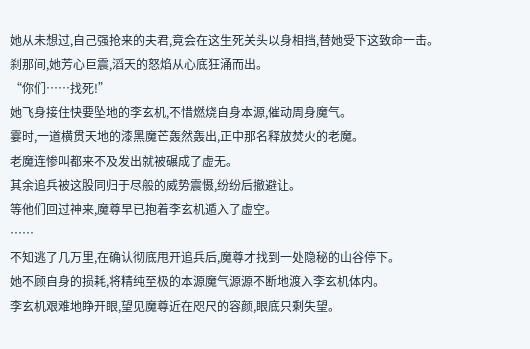她从未想过,自己强抢来的夫君,竟会在这生死关头以身相挡,替她受下这致命一击。
刹那间,她芳心巨震,滔天的怒焰从心底狂涌而出。
“你们……找死!”
她飞身接住快要坠地的李玄机,不惜燃烧自身本源,催动周身魔气。
霎时,一道横贯天地的漆黑魔芒轰然轰出,正中那名释放焚火的老魔。
老魔连惨叫都来不及发出就被碾成了虚无。
其余追兵被这股同归于尽般的威势震慑,纷纷后撤避让。
等他们回过神来,魔尊早已抱着李玄机遁入了虚空。
……
不知逃了几万里,在确认彻底甩开追兵后,魔尊才找到一处隐秘的山谷停下。
她不顾自身的损耗,将精纯至极的本源魔气源源不断地渡入李玄机体内。
李玄机艰难地睁开眼,望见魔尊近在咫尺的容颜,眼底只剩失望。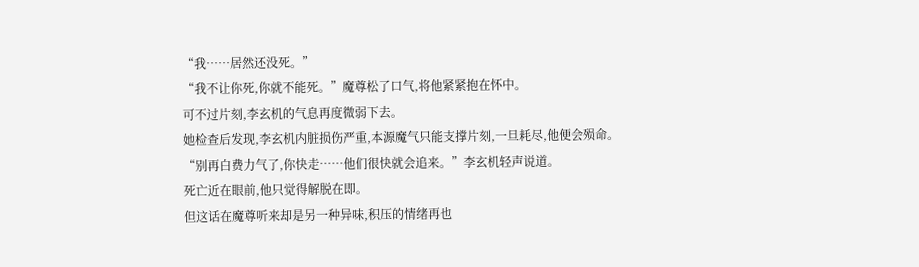“我……居然还没死。”
“我不让你死,你就不能死。”魔尊松了口气,将他紧紧抱在怀中。
可不过片刻,李玄机的气息再度微弱下去。
她检查后发现,李玄机内脏损伤严重,本源魔气只能支撑片刻,一旦耗尽,他便会殒命。
“别再白费力气了,你快走……他们很快就会追来。”李玄机轻声说道。
死亡近在眼前,他只觉得解脱在即。
但这话在魔尊听来却是另一种异味,积压的情绪再也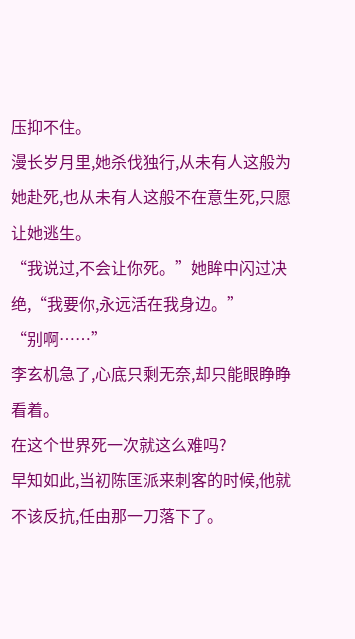压抑不住。
漫长岁月里,她杀伐独行,从未有人这般为她赴死,也从未有人这般不在意生死,只愿让她逃生。
“我说过,不会让你死。”她眸中闪过决绝,“我要你,永远活在我身边。”
“别啊……”
李玄机急了,心底只剩无奈,却只能眼睁睁看着。
在这个世界死一次就这么难吗?
早知如此,当初陈匡派来刺客的时候,他就不该反抗,任由那一刀落下了。